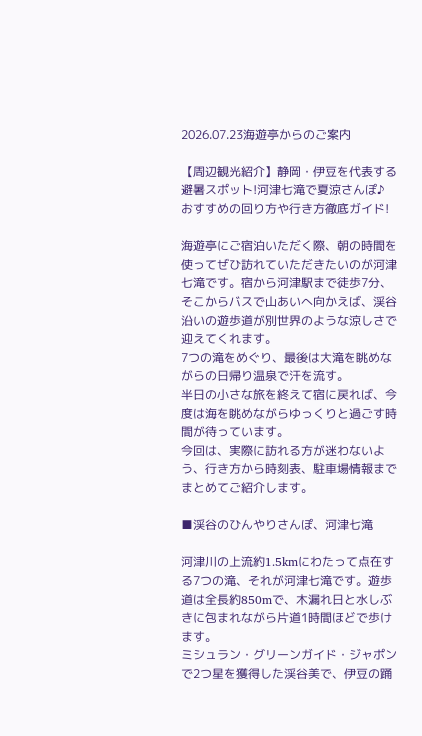2026.07.23海遊亭からのご案内

【周辺観光紹介】静岡・伊豆を代表する避暑スポット!河津七滝で夏涼さんぽ♪ おすすめの回り方や行き方徹底ガイド!

海遊亭にご宿泊いただく際、朝の時間を使ってぜひ訪れていただきたいのが河津七滝です。宿から河津駅まで徒歩7分、
そこからバスで山あいへ向かえば、渓谷沿いの遊歩道が別世界のような涼しさで迎えてくれます。
7つの滝をめぐり、最後は大滝を眺めながらの日帰り温泉で汗を流す。
半日の小さな旅を終えて宿に戻れば、今度は海を眺めながらゆっくりと過ごす時間が待っています。
今回は、実際に訪れる方が迷わないよう、行き方から時刻表、駐車場情報までまとめてご紹介します。

■渓谷のひんやりさんぽ、河津七滝

河津川の上流約1.5kmにわたって点在する7つの滝、それが河津七滝です。遊歩道は全長約850mで、木漏れ日と水しぶきに包まれながら片道1時間ほどで歩けます。
ミシュラン・グリーンガイド・ジャポンで2つ星を獲得した渓谷美で、伊豆の踊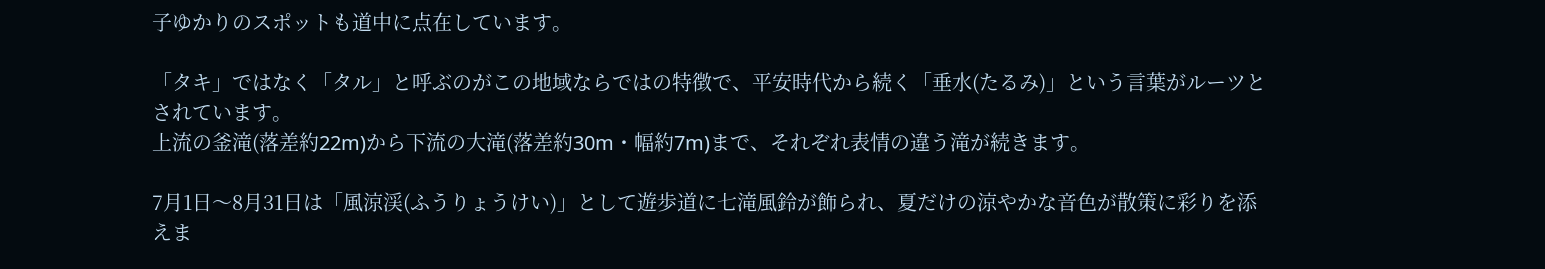子ゆかりのスポットも道中に点在しています。

「タキ」ではなく「タル」と呼ぶのがこの地域ならではの特徴で、平安時代から続く「垂水(たるみ)」という言葉がルーツとされています。
上流の釜滝(落差約22m)から下流の大滝(落差約30m・幅約7m)まで、それぞれ表情の違う滝が続きます。

7月1日〜8月31日は「風涼渓(ふうりょうけい)」として遊歩道に七滝風鈴が飾られ、夏だけの涼やかな音色が散策に彩りを添えま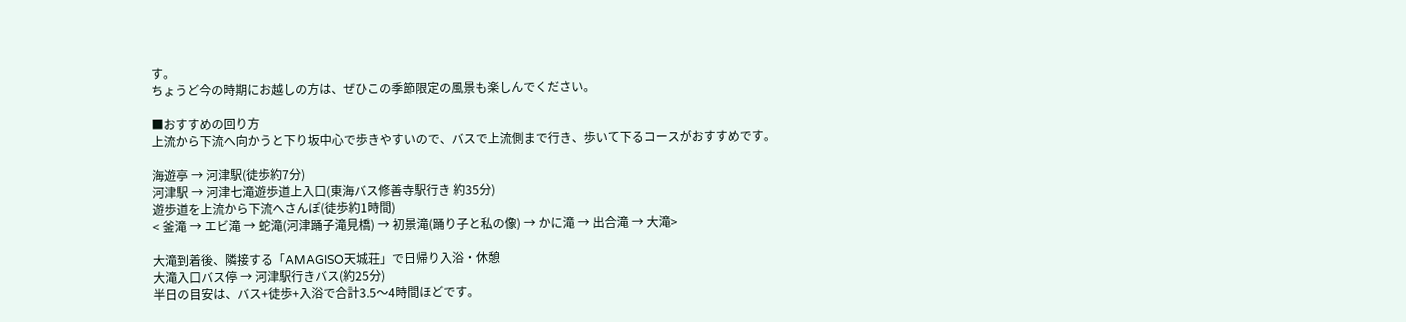す。
ちょうど今の時期にお越しの方は、ぜひこの季節限定の風景も楽しんでください。

■おすすめの回り方
上流から下流へ向かうと下り坂中心で歩きやすいので、バスで上流側まで行き、歩いて下るコースがおすすめです。

海遊亭 → 河津駅(徒歩約7分)
河津駅 → 河津七滝遊歩道上入口(東海バス修善寺駅行き 約35分)
遊歩道を上流から下流へさんぽ(徒歩約1時間)
< 釜滝 → エビ滝 → 蛇滝(河津踊子滝見橋) → 初景滝(踊り子と私の像) → かに滝 → 出合滝 → 大滝>

大滝到着後、隣接する「AMAGISO天城荘」で日帰り入浴・休憩
大滝入口バス停 → 河津駅行きバス(約25分)
半日の目安は、バス+徒歩+入浴で合計3.5〜4時間ほどです。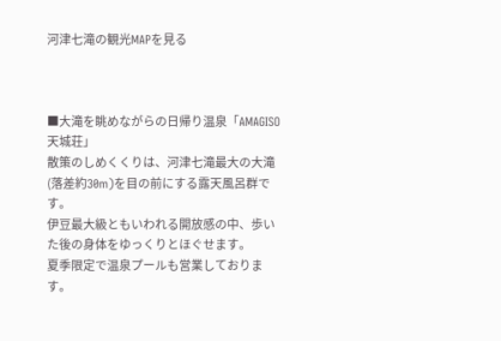河津七滝の観光MAPを見る



■大滝を眺めながらの日帰り温泉「AMAGISO天城荘」
散策のしめくくりは、河津七滝最大の大滝(落差約30m)を目の前にする露天風呂群です。
伊豆最大級ともいわれる開放感の中、歩いた後の身体をゆっくりとほぐせます。
夏季限定で温泉プールも営業しております。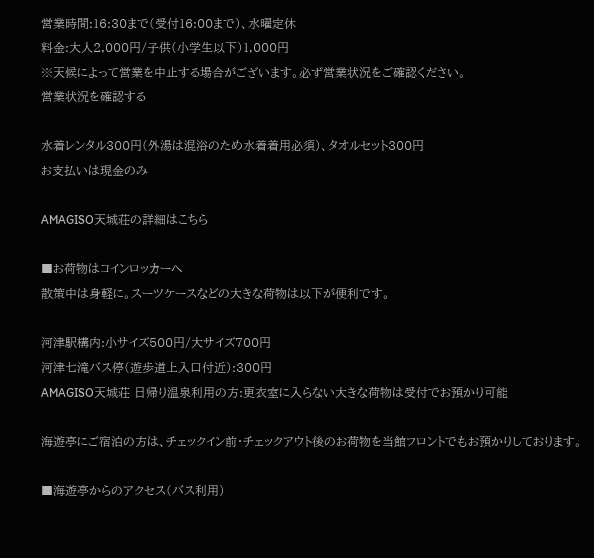営業時間:16:30まで(受付16:00まで)、水曜定休
料金:大人2,000円/子供(小学生以下)1,000円
※天候によって営業を中止する場合がございます。必ず営業状況をご確認ください。
営業状況を確認する

水着レンタル300円(外湯は混浴のため水着着用必須)、タオルセット300円
お支払いは現金のみ

AMAGISO天城荘の詳細はこちら

■お荷物はコインロッカーへ
散策中は身軽に。スーツケースなどの大きな荷物は以下が便利です。

河津駅構内:小サイズ500円/大サイズ700円
河津七滝バス停(遊歩道上入口付近):300円
AMAGISO天城荘 日帰り温泉利用の方:更衣室に入らない大きな荷物は受付でお預かり可能

海遊亭にご宿泊の方は、チェックイン前・チェックアウト後のお荷物を当館フロントでもお預かりしております。

■海遊亭からのアクセス(バス利用)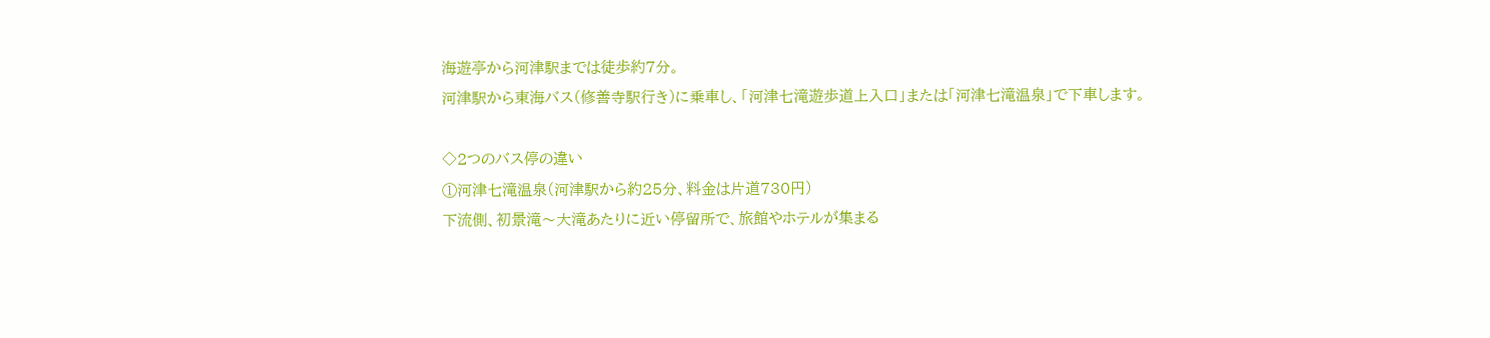海遊亭から河津駅までは徒歩約7分。
河津駅から東海バス(修善寺駅行き)に乗車し、「河津七滝遊歩道上入口」または「河津七滝温泉」で下車します。

◇2つのバス停の違い
①河津七滝温泉(河津駅から約25分、料金は片道730円)
下流側、初景滝〜大滝あたりに近い停留所で、旅館やホテルが集まる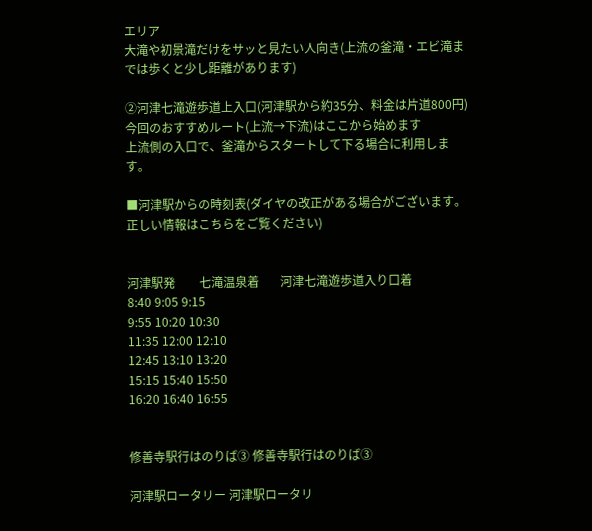エリア
大滝や初景滝だけをサッと見たい人向き(上流の釜滝・エビ滝までは歩くと少し距離があります)

②河津七滝遊歩道上入口(河津駅から約35分、料金は片道800円)
今回のおすすめルート(上流→下流)はここから始めます
上流側の入口で、釜滝からスタートして下る場合に利用します。

■河津駅からの時刻表(ダイヤの改正がある場合がございます。正しい情報はこちらをご覧ください)


河津駅発        七滝温泉着       河津七滝遊歩道入り口着
8:40 9:05 9:15
9:55 10:20 10:30
11:35 12:00 12:10
12:45 13:10 13:20
15:15 15:40 15:50
16:20 16:40 16:55


修善寺駅行はのりば③ 修善寺駅行はのりば③

河津駅ロータリー 河津駅ロータリ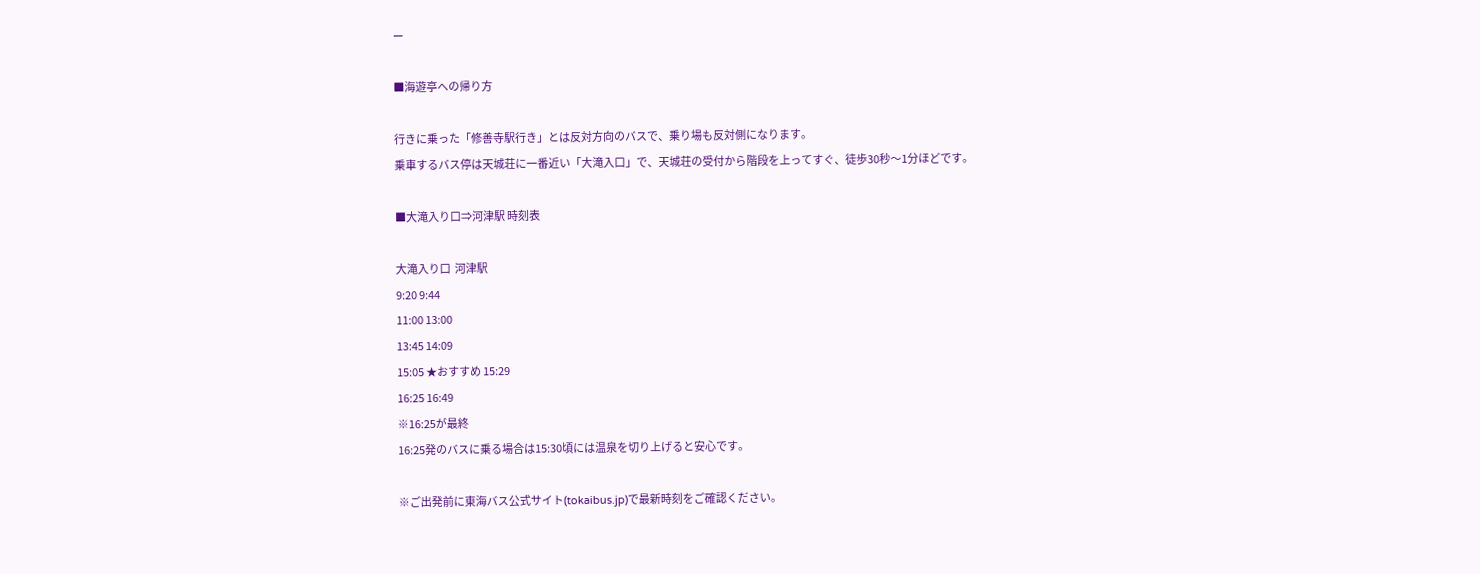ー

■海遊亭への帰り方

行きに乗った「修善寺駅行き」とは反対方向のバスで、乗り場も反対側になります。
乗車するバス停は天城荘に一番近い「大滝入口」で、天城荘の受付から階段を上ってすぐ、徒歩30秒〜1分ほどです。

■大滝入り口⇒河津駅 時刻表

大滝入り口  河津駅
9:20 9:44
11:00 13:00
13:45 14:09
15:05 ★おすすめ 15:29
16:25 16:49
※16:25が最終
16:25発のバスに乗る場合は15:30頃には温泉を切り上げると安心です。

※ご出発前に東海バス公式サイト(tokaibus.jp)で最新時刻をご確認ください。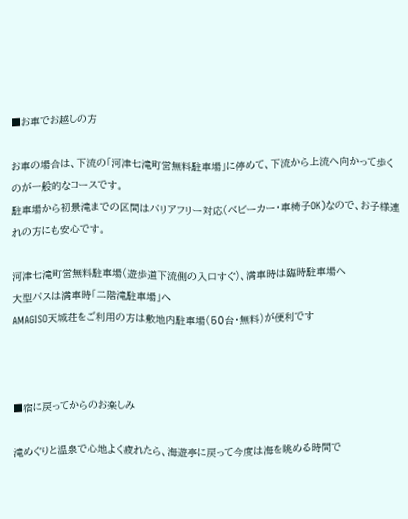■お車でお越しの方

お車の場合は、下流の「河津七滝町営無料駐車場」に停めて、下流から上流へ向かって歩くのが一般的なコースです。
駐車場から初景滝までの区間はバリアフリー対応(ベビーカー・車椅子OK)なので、お子様連れの方にも安心です。

河津七滝町営無料駐車場(遊歩道下流側の入口すぐ)、満車時は臨時駐車場へ
大型バスは満車時「二階滝駐車場」へ
AMAGISO天城荘をご利用の方は敷地内駐車場(50台・無料)が便利です



■宿に戻ってからのお楽しみ

滝めぐりと温泉で心地よく疲れたら、海遊亭に戻って今度は海を眺める時間で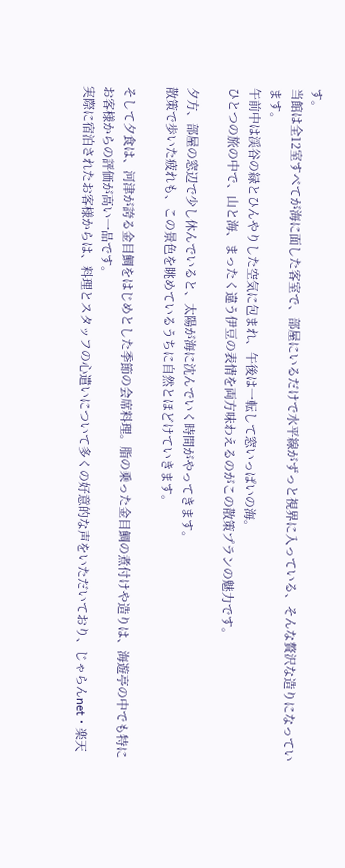す。
当館は全12室すべてが海に面した客室で、部屋にいるだけで水平線がずっと視界に入っている、そんな贅沢な造りになっています。
午前中は渓谷の緑とひんやりした空気に包まれ、午後は一転して窓いっぱいの海。
ひとつの旅の中で、山と海、まったく違う伊豆の表情を両方味わえるのがこの散策プランの魅力です。

夕方、部屋の窓辺で少し休んでいると、太陽が海に沈んでいく時間がやってきます。
散策で歩いた疲れも、この景色を眺めているうちに自然とほどけていきます。

そして夕食は、河津が誇る金目鯛をはじめとした季節の会席料理。脂の乗った金目鯛の煮付けや造りは、海遊亭の中でも特にお客様からの評価が高い一品です。
実際に宿泊されたお客様からは、料理とスタッフの心遣いについて多くの好意的な声をいただいており、じゃらんnet・楽天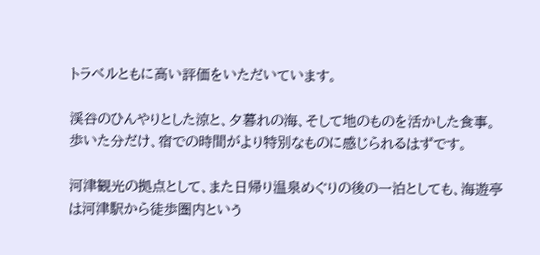トラベルともに高い評価をいただいています。

渓谷のひんやりとした涼と、夕暮れの海、そして地のものを活かした食事。
歩いた分だけ、宿での時間がより特別なものに感じられるはずです。

河津観光の拠点として、また日帰り温泉めぐりの後の一泊としても、海遊亭は河津駅から徒歩圏内という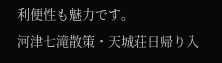利便性も魅力です。
河津七滝散策・天城荘日帰り入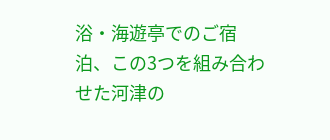浴・海遊亭でのご宿泊、この3つを組み合わせた河津の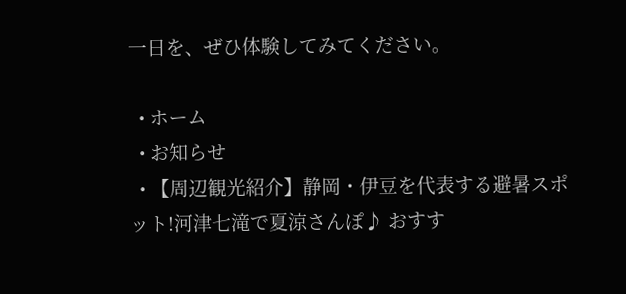一日を、ぜひ体験してみてください。

  • ホーム
  • お知らせ
  • 【周辺観光紹介】静岡・伊豆を代表する避暑スポット!河津七滝で夏涼さんぽ♪ おすす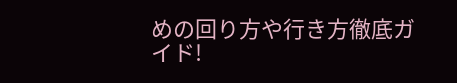めの回り方や行き方徹底ガイド!